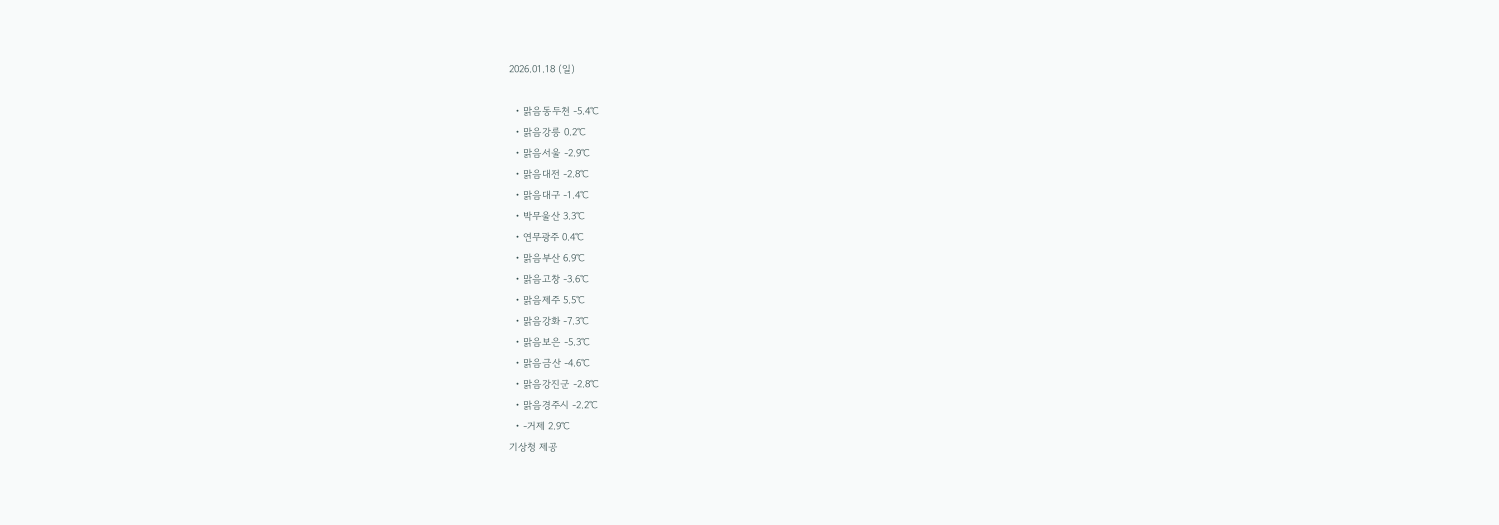2026.01.18 (일)

  • 맑음동두천 -5.4℃
  • 맑음강릉 0.2℃
  • 맑음서울 -2.9℃
  • 맑음대전 -2.8℃
  • 맑음대구 -1.4℃
  • 박무울산 3.3℃
  • 연무광주 0.4℃
  • 맑음부산 6.9℃
  • 맑음고창 -3.6℃
  • 맑음제주 5.5℃
  • 맑음강화 -7.3℃
  • 맑음보은 -5.3℃
  • 맑음금산 -4.6℃
  • 맑음강진군 -2.8℃
  • 맑음경주시 -2.2℃
  • -거제 2.9℃
기상청 제공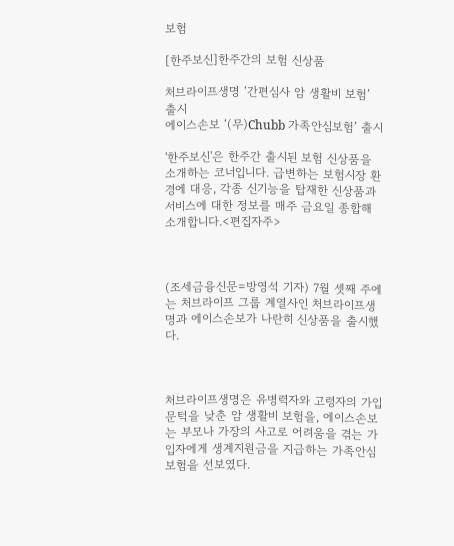보험

[한주보신]한주간의 보험 신상품

처브라이프생명 ‘간편심사 암 생활비 보험’ 출시
에이스손보 ‘(무)Chubb 가족안심보험’ 출시

'한주보신'은 한주간 출시된 보험 신상품을 소개하는 코너입니다. 급변하는 보험시장 환경에 대응, 각종 신기능을 탑재한 신상품과 서비스에 대한 정보를 매주 금요일 종합해 소개합니다.<편집자주>



(조세금융신문=방영석 기자) 7월 셋째 주에는 처브라이프 그룹 계열사인 처브라이프생명과 에이스손보가 나란히 신상품을 출시했다.



처브라이프생명은 유병력자와 고령자의 가입 문턱을 낮춘 암 생활비 보험을, 에이스손보는 부모나 가장의 사고로 어려움을 겪는 가입자에게 생계지원금을 지급하는 가족안심보험을 선보였다.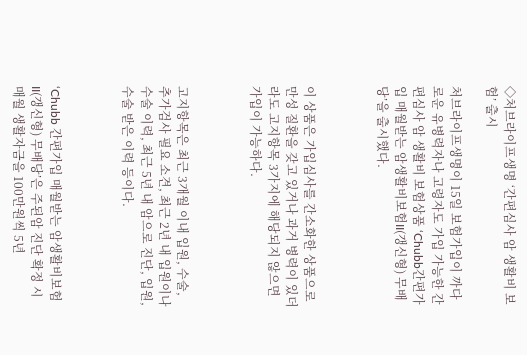◇처브라이프생명 ‘간편심사 암 생활비 보험’ 출시

처브라이프생명이 15일 보험가입이 까다로운 유병력자나 고령자도 가입 가능한 간편심사 암 생활비 보험상품 ‘Chubb간편가입 매월받는 암생활비보험II(갱신형) 무배당’을 출시했다.



이 상품은 가입심사를 간소화한 상품으로 만성 질환을 갖고 있거나 과거 병력이 있더라도 고지항목 3가지에 해당되지 않으면 가입이 가능하다.



고지항목은 최근 3개월 이내 입원, 수술, 추가검사 필요 소견, 최근 2년 내 입원이나 수술 이력, 최근 5년 내 암으로 진단, 입원, 수술 받은 이력 등이다.



‘Chubb 간편가입 매월받는 암생활비보험II(갱신형) 무배당’은 주된암 진단 확정 시 매월 생활자금을 100만원씩 5년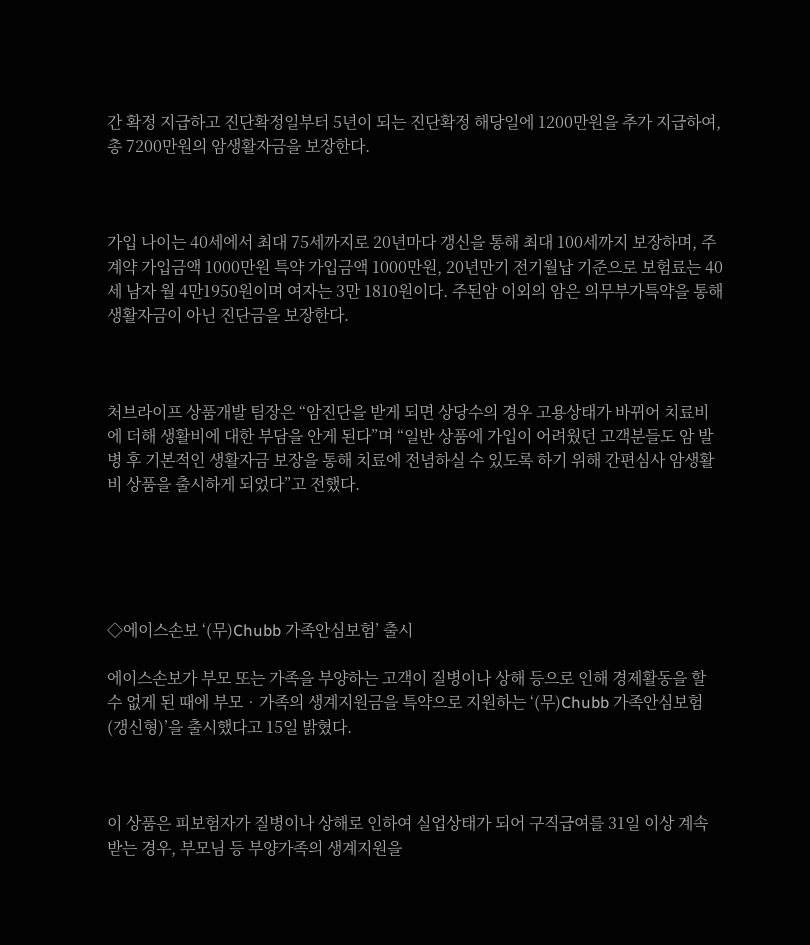간 확정 지급하고 진단확정일부터 5년이 되는 진단확정 해당일에 1200만원을 추가 지급하여, 총 7200만원의 암생활자금을 보장한다.



가입 나이는 40세에서 최대 75세까지로 20년마다 갱신을 통해 최대 100세까지 보장하며, 주계약 가입금액 1000만원 특약 가입금액 1000만원, 20년만기 전기월납 기준으로 보험료는 40세 남자 월 4만1950원이며 여자는 3만 1810원이다. 주된암 이외의 암은 의무부가특약을 통해 생활자금이 아닌 진단금을 보장한다.



처브라이프 상품개발 팀장은 “암진단을 받게 되면 상당수의 경우 고용상태가 바뀌어 치료비에 더해 생활비에 대한 부담을 안게 된다”며 “일반 상품에 가입이 어려웠던 고객분들도 암 발병 후 기본적인 생활자금 보장을 통해 치료에 전념하실 수 있도록 하기 위해 간편심사 암생활비 상품을 출시하게 되었다”고 전했다.





◇에이스손보 ‘(무)Chubb 가족안심보험’ 출시

에이스손보가 부모 또는 가족을 부양하는 고객이 질병이나 상해 등으로 인해 경제활동을 할 수 없게 된 때에 부모‧가족의 생계지원금을 특약으로 지원하는 ‘(무)Chubb 가족안심보험(갱신형)’을 출시했다고 15일 밝혔다.



이 상품은 피보험자가 질병이나 상해로 인하여 실업상태가 되어 구직급여를 31일 이상 계속 받는 경우, 부모님 등 부양가족의 생계지원을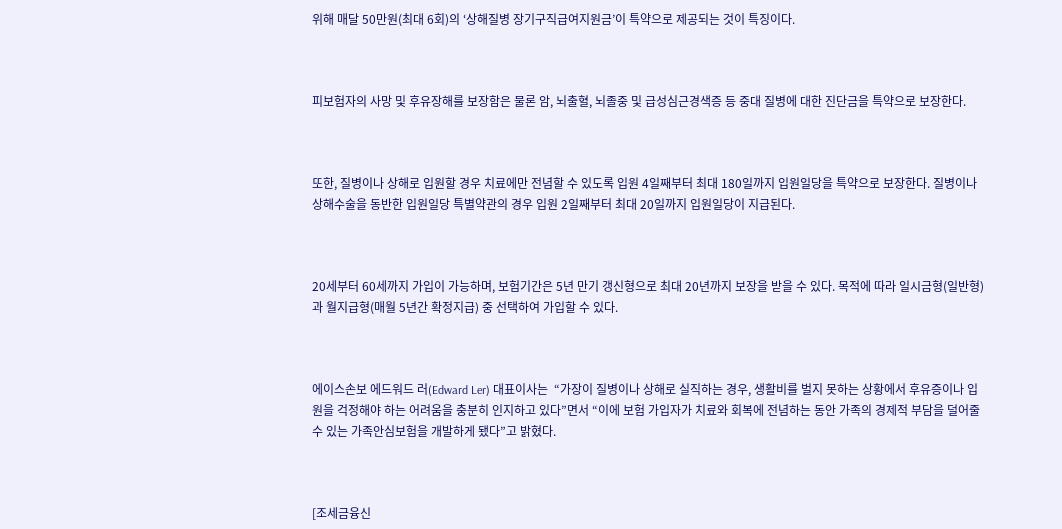위해 매달 50만원(최대 6회)의 ‘상해질병 장기구직급여지원금’이 특약으로 제공되는 것이 특징이다.



피보험자의 사망 및 후유장해를 보장함은 물론 암, 뇌출혈, 뇌졸중 및 급성심근경색증 등 중대 질병에 대한 진단금을 특약으로 보장한다.



또한, 질병이나 상해로 입원할 경우 치료에만 전념할 수 있도록 입원 4일째부터 최대 180일까지 입원일당을 특약으로 보장한다. 질병이나 상해수술을 동반한 입원일당 특별약관의 경우 입원 2일째부터 최대 20일까지 입원일당이 지급된다.



20세부터 60세까지 가입이 가능하며, 보험기간은 5년 만기 갱신형으로 최대 20년까지 보장을 받을 수 있다. 목적에 따라 일시금형(일반형)과 월지급형(매월 5년간 확정지급) 중 선택하여 가입할 수 있다.



에이스손보 에드워드 러(Edward Ler) 대표이사는  “가장이 질병이나 상해로 실직하는 경우, 생활비를 벌지 못하는 상황에서 후유증이나 입원을 걱정해야 하는 어려움을 충분히 인지하고 있다”면서 “이에 보험 가입자가 치료와 회복에 전념하는 동안 가족의 경제적 부담을 덜어줄 수 있는 가족안심보험을 개발하게 됐다”고 밝혔다.



[조세금융신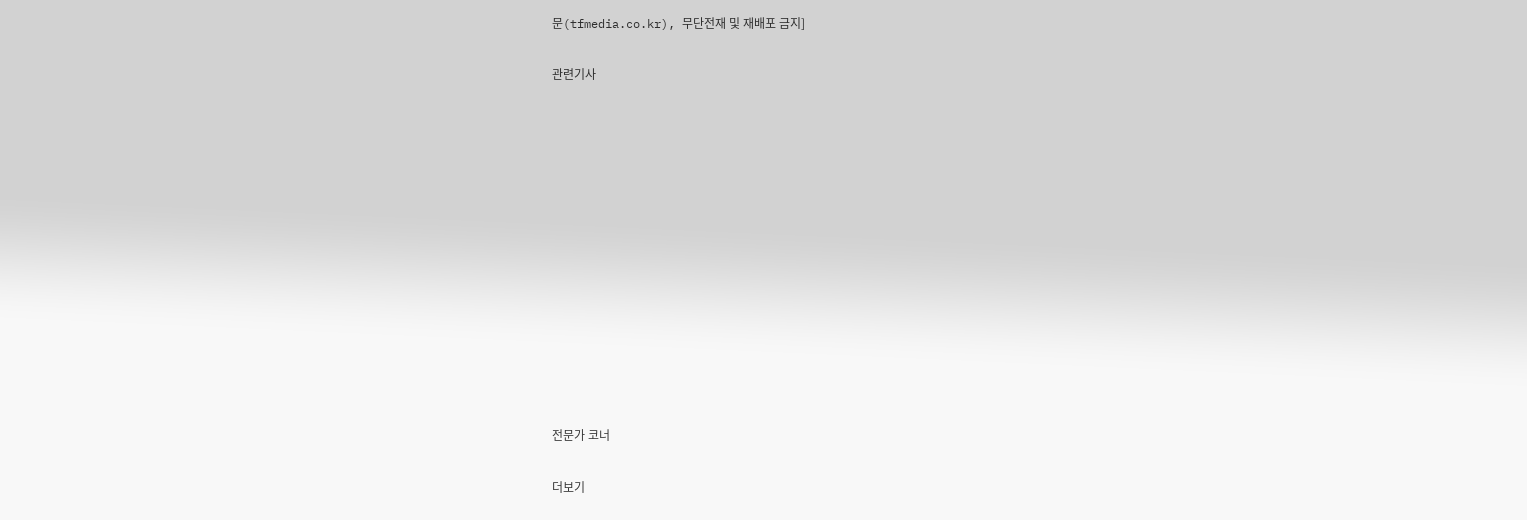문(tfmedia.co.kr), 무단전재 및 재배포 금지]

관련기사













전문가 코너

더보기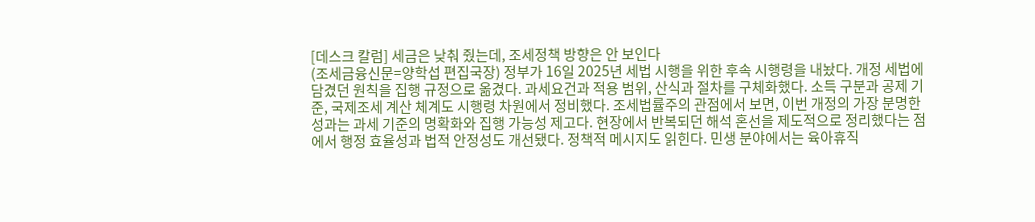[데스크 칼럼] 세금은 낮춰 줬는데, 조세정책 방향은 안 보인다
(조세금융신문=양학섭 편집국장) 정부가 16일 2025년 세법 시행을 위한 후속 시행령을 내놨다. 개정 세법에 담겼던 원칙을 집행 규정으로 옮겼다. 과세요건과 적용 범위, 산식과 절차를 구체화했다. 소득 구분과 공제 기준, 국제조세 계산 체계도 시행령 차원에서 정비했다. 조세법률주의 관점에서 보면, 이번 개정의 가장 분명한 성과는 과세 기준의 명확화와 집행 가능성 제고다. 현장에서 반복되던 해석 혼선을 제도적으로 정리했다는 점에서 행정 효율성과 법적 안정성도 개선됐다. 정책적 메시지도 읽힌다. 민생 분야에서는 육아휴직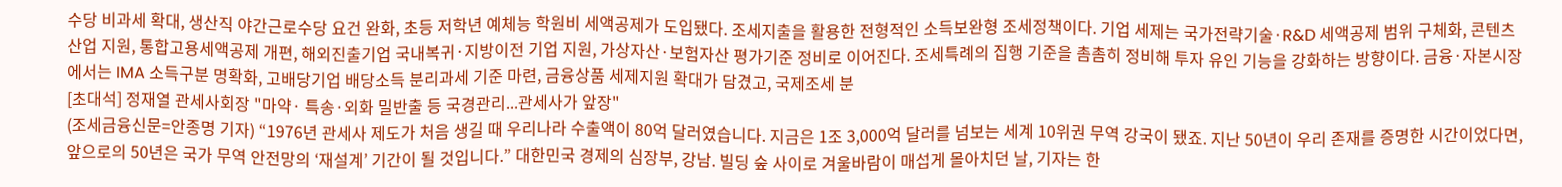수당 비과세 확대, 생산직 야간근로수당 요건 완화, 초등 저학년 예체능 학원비 세액공제가 도입됐다. 조세지출을 활용한 전형적인 소득보완형 조세정책이다. 기업 세제는 국가전략기술·R&D 세액공제 범위 구체화, 콘텐츠 산업 지원, 통합고용세액공제 개편, 해외진출기업 국내복귀·지방이전 기업 지원, 가상자산·보험자산 평가기준 정비로 이어진다. 조세특례의 집행 기준을 촘촘히 정비해 투자 유인 기능을 강화하는 방향이다. 금융·자본시장에서는 IMA 소득구분 명확화, 고배당기업 배당소득 분리과세 기준 마련, 금융상품 세제지원 확대가 담겼고, 국제조세 분
[초대석] 정재열 관세사회장 "마약· 특송·외화 밀반출 등 국경관리...관세사가 앞장"
(조세금융신문=안종명 기자) “1976년 관세사 제도가 처음 생길 때 우리나라 수출액이 80억 달러였습니다. 지금은 1조 3,000억 달러를 넘보는 세계 10위권 무역 강국이 됐죠. 지난 50년이 우리 존재를 증명한 시간이었다면, 앞으로의 50년은 국가 무역 안전망의 ‘재설계’ 기간이 될 것입니다.” 대한민국 경제의 심장부, 강남. 빌딩 숲 사이로 겨울바람이 매섭게 몰아치던 날, 기자는 한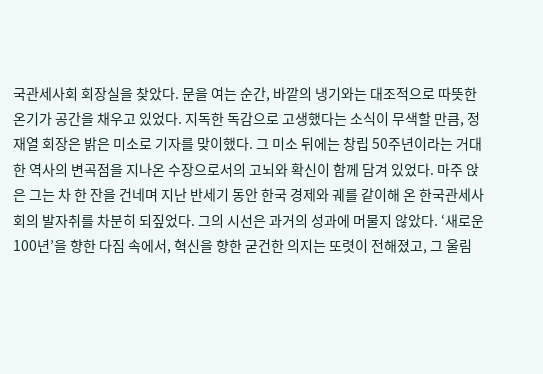국관세사회 회장실을 찾았다. 문을 여는 순간, 바깥의 냉기와는 대조적으로 따뜻한 온기가 공간을 채우고 있었다. 지독한 독감으로 고생했다는 소식이 무색할 만큼, 정재열 회장은 밝은 미소로 기자를 맞이했다. 그 미소 뒤에는 창립 50주년이라는 거대한 역사의 변곡점을 지나온 수장으로서의 고뇌와 확신이 함께 담겨 있었다. 마주 앉은 그는 차 한 잔을 건네며 지난 반세기 동안 한국 경제와 궤를 같이해 온 한국관세사회의 발자취를 차분히 되짚었다. 그의 시선은 과거의 성과에 머물지 않았다. ‘새로운 100년’을 향한 다짐 속에서, 혁신을 향한 굳건한 의지는 또렷이 전해졌고, 그 울림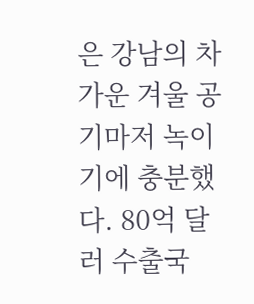은 강남의 차가운 겨울 공기마저 녹이기에 충분했다. 80억 달러 수출국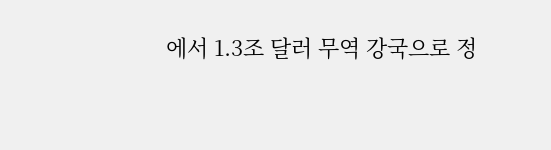에서 1.3조 달러 무역 강국으로 정